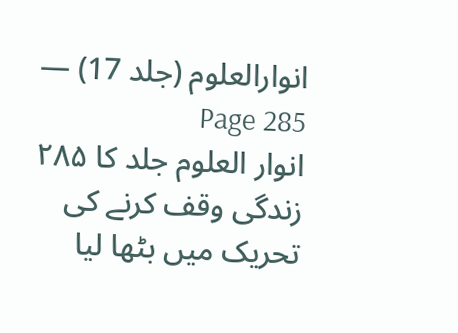انوارالعلوم (جلد 17) — Page 285
انوار العلوم جلد کا ۲۸۵ زندگی وقف کرنے کی تحریک میں بٹھا لیا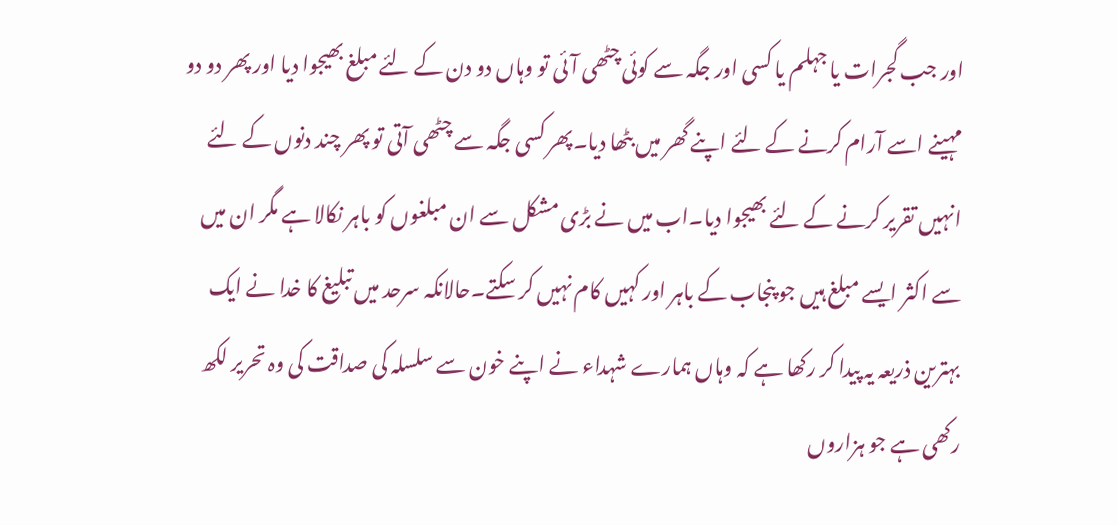اور جب گجرات یا جہلم یا کسی اور جگہ سے کوئی چٹھی آئی تو وہاں دو دن کے لئے مبلغ بھیجوا دیا اور پھر دو دو مہینے اسے آرام کرنے کے لئے اپنے گھر میں بٹھا دیا۔پھر کسی جگہ سے چٹھی آتی تو پھر چند دنوں کے لئے انہیں تقریر کرنے کے لئے بھیجوا دیا۔اب میں نے بڑی مشکل سے ان مبلغوں کو باہر نکالا ہے مگر ان میں سے اکثر ایسے مبلغ ہیں جو پنجاب کے باہر اور کہیں کام نہیں کر سکتے۔حالانکہ سرحد میں تبلیغ کا خدا نے ایک بہترین ذریعہ یہ پیدا کر رکھا ہے کہ وہاں ہمارے شہداء نے اپنے خون سے سلسلہ کی صداقت کی وہ تحریر لکھ رکھی ہے جو ہزاروں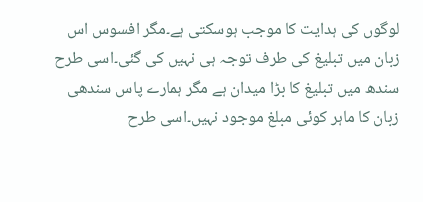لوگوں کی ہدایت کا موجب ہوسکتی ہے۔مگر افسوس اس زبان میں تبلیغ کی طرف توجہ ہی نہیں کی گئی۔اسی طرح سندھ میں تبلیغ کا بڑا میدان ہے مگر ہمارے پاس سندھی زبان کا ماہر کوئی مبلغ موجود نہیں۔اسی طرح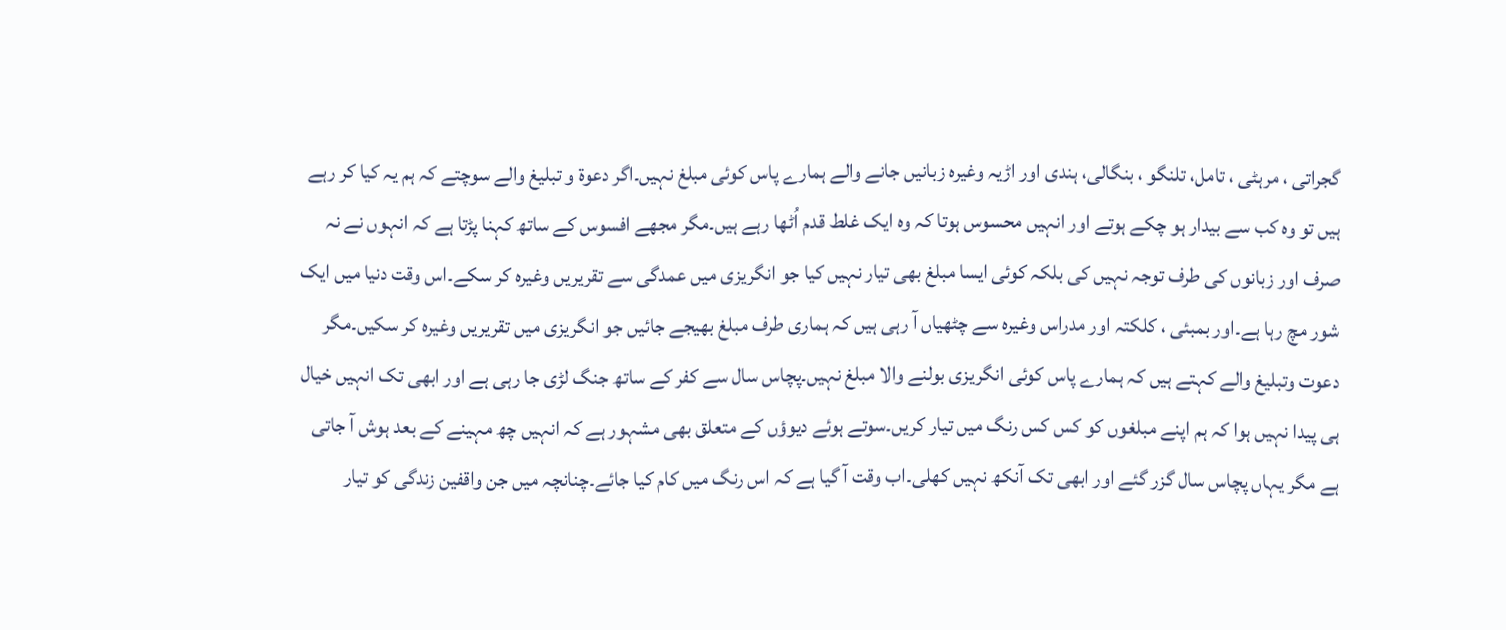گجراتی ، مرہٹی ، تامل، تلنگو ، بنگالی، ہندی اور اڑیہ وغیرہ زبانیں جانے والے ہمارے پاس کوئی مبلغ نہیں۔اگر دعوۃ و تبلیغ والے سوچتے کہ ہم یہ کیا کر رہے ہیں تو وہ کب سے بیدار ہو چکے ہوتے اور انہیں محسوس ہوتا کہ وہ ایک غلط قدم اُٹھا رہے ہیں۔مگر مجھے افسوس کے ساتھ کہنا پڑتا ہے کہ انہوں نے نہ صرف اور زبانوں کی طرف توجہ نہیں کی بلکہ کوئی ایسا مبلغ بھی تیار نہیں کیا جو انگریزی میں عمدگی سے تقریریں وغیرہ کر سکے۔اس وقت دنیا میں ایک شور مچ رہا ہے۔اور بمبئی ، کلکتہ اور مدراس وغیرہ سے چٹھیاں آ رہی ہیں کہ ہماری طرف مبلغ بھیجے جائیں جو انگریزی میں تقریریں وغیرہ کر سکیں۔مگر دعوت وتبلیغ والے کہتے ہیں کہ ہمارے پاس کوئی انگریزی بولنے والا مبلغ نہیں۔پچاس سال سے کفر کے ساتھ جنگ لڑی جا رہی ہے اور ابھی تک انہیں خیال ہی پیدا نہیں ہوا کہ ہم اپنے مبلغوں کو کس کس رنگ میں تیار کریں۔سوتے ہوئے دیوؤں کے متعلق بھی مشہور ہے کہ انہیں چھ مہینے کے بعد ہوش آ جاتی ہے مگر یہاں پچاس سال گزر گئے اور ابھی تک آنکھ نہیں کھلی۔اب وقت آ گیا ہے کہ اس رنگ میں کام کیا جائے۔چنانچہ میں جن واقفین زندگی کو تیار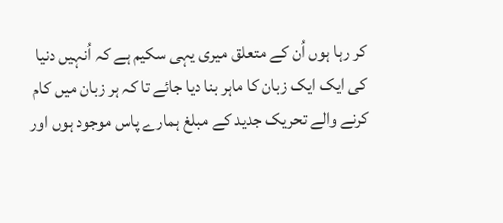کر رہا ہوں اُن کے متعلق میری یہی سکیم ہے کہ اُنہیں دنیا کی ایک ایک زبان کا ماہر بنا دیا جائے تا کہ ہر زبان میں کام کرنے والے تحریک جدید کے مبلغ ہمارے پاس موجود ہوں اور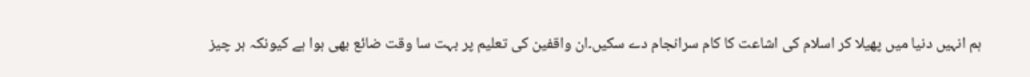ہم انہیں دنیا میں پھیلا کر اسلام کی اشاعت کا کام سرانجام دے سکیں۔ان واقفین کی تعلیم پر بہت سا وقت ضائع بھی ہوا ہے کیونکہ ہر چیز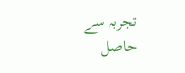تجربہ سے حاصل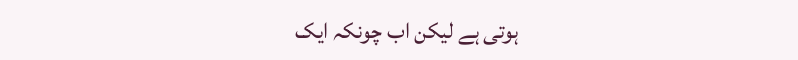ہوتی ہے لیکن اب چونکہ ایک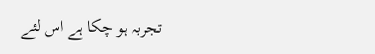تجربہ ہو چکا ہے اس لئے